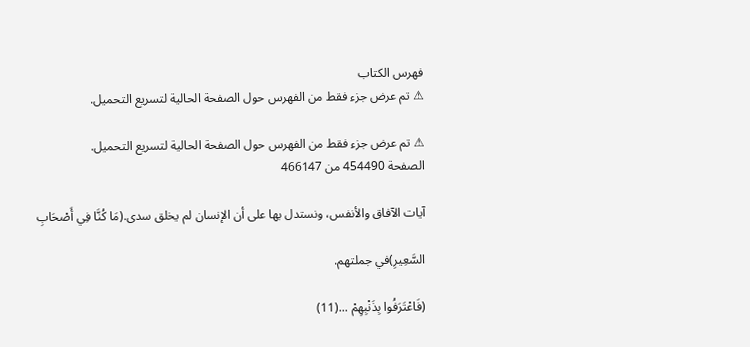فهرس الكتاب
⚠ تم عرض جزء فقط من الفهرس حول الصفحة الحالية لتسريع التحميل.

⚠ تم عرض جزء فقط من الفهرس حول الصفحة الحالية لتسريع التحميل.
الصفحة 454490 من 466147

آيات الآفاق والأنفس، ونستدل بها على أن الإنسان لم يخلق سدى.(مَا كُنَّا فِي أَصْحَابِ

السَّعِيرِ)في جملتهم.

(فَاعْتَرَفُوا بِذَنْبِهِمْ ...(11)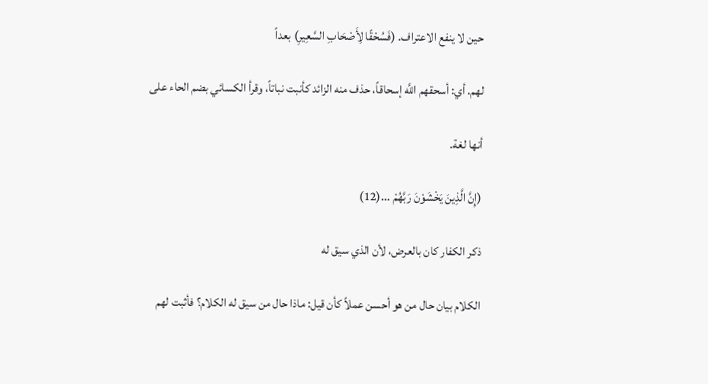حين لا ينفع الاعتراف. (فَسُحْقًا لِأَصْحَابِ السَّعِيرِ) بعداً

لهم. أي: أسحقهم اللَّه إسحاقاً، حذف منه الزائد كأنبت نباتاً، وقرأ الكسائي بضم الحاء على

أنها لغة.

(إِنَّ الَّذِينَ يَخْشَوْنَ رَبَّهُمْ ...(12)

ذكر الكفار كان بالعرض، لأن الذي سيق له

الكلام بيان حال من هو أحسن عملاً كأن قيل: ماذا حال من سيق له الكلام؟ فأثبت لهم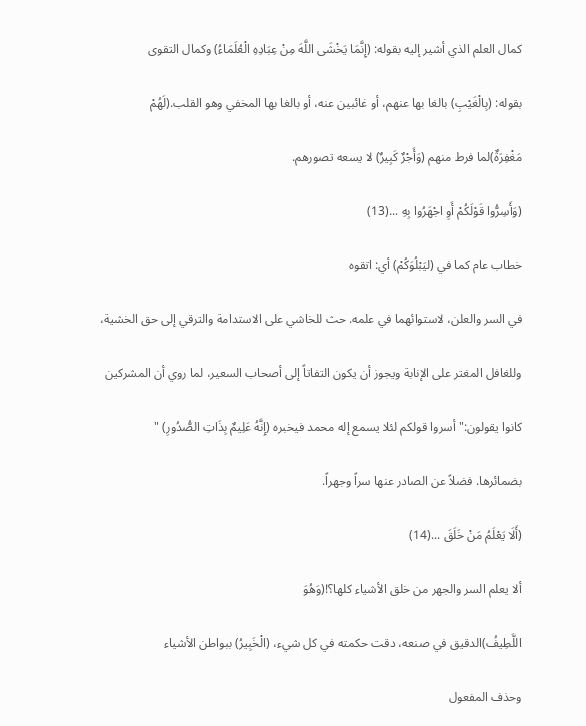كمال العلم الذي أشير إليه بقوله: (إِنَّمَا يَخْشَى اللَّهَ مِنْ عِبَادِهِ الْعُلَمَاءُ) وكمال التقوى

بقوله: (بِالْغَيْبِ) بالغا بها عنهم، أو غائبين عنه، أو بالغا بها المخفي وهو القلب.(لَهُمْ

مَغْفِرَةٌ)لما فرط منهم (وَأَجْرٌ كَبِيرٌ) لا يسعه تصورهم.

(وَأَسِرُّوا قَوْلَكُمْ أَوِ اجْهَرُوا بِهِ ...(13)

خطاب عام كما في (ليَبْلُوَكُمْ) أي: اتقوه

في السر والعلن، لاستوائهما في علمه. حث للخاشي على الاستدامة والترقي إلى حق الخشية،

وللغافل المغتر على الإنابة ويجوز أن يكون التفاتاً إلى أصحاب السعير، لما روي أن المشركين

كانوا يقولون:"أسروا قولكم لئلا يسمع إله محمد فيخبره (إِنَّهُ عَلِيمٌ بِذَاتِ الصُّدُورِ) "

بضمائرها. فضلاً عن الصادر عنها سراً وجهراً.

(أَلَا يَعْلَمُ مَنْ خَلَقَ ...(14)

ألا يعلم السر والجهر من خلق الأشياء كلها؟!(وَهُوَ

اللَّطِيفُ)الدقيق في صنعه، دقت حكمته في كل شيء، (الْخَبِيرُ) ببواطن الأشياء

وحذف المفعول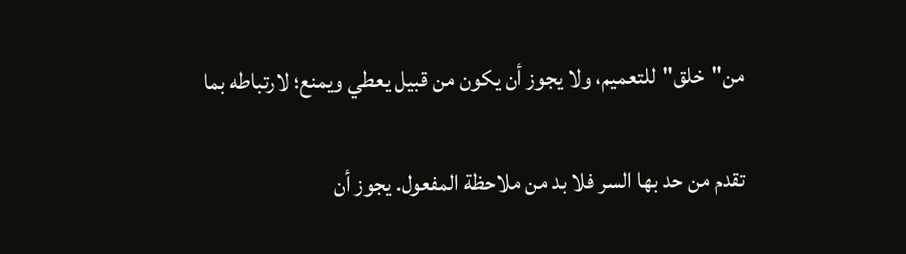من"خلق"للتعميم، ولا يجوز أن يكون من قبيل يعطي ويمنع؛ لارتباطه بما

تقدم من حد بها السر فلا بد من ملاحظة المفعول. يجوز أن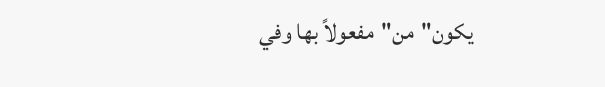يكون"من"مفعولاً بها وفي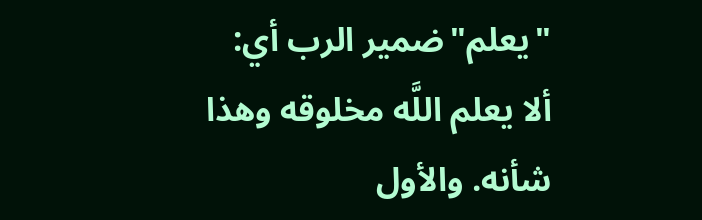"يعلم"ضمير الرب أي: ألا يعلم اللَّه مخلوقه وهذا شأنه. والأول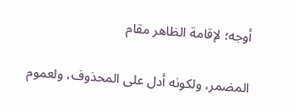أوجه؛ لإقامة الظاهر مقام

المضمر، ولكونه أدل على المحذوف، ولعموم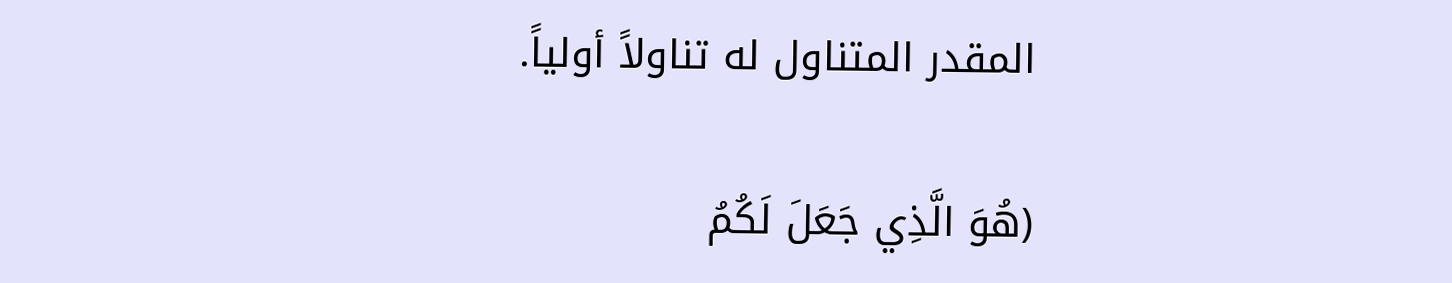المقدر المتناول له تناولاً أولياً.

(هُوَ الَّذِي جَعَلَ لَكُمُ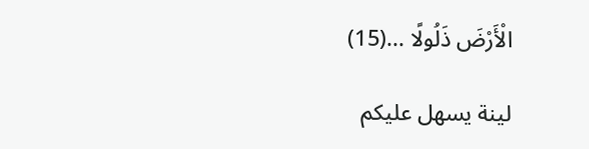الْأَرْضَ ذَلُولًا ...(15)

لينة يسهل عليكم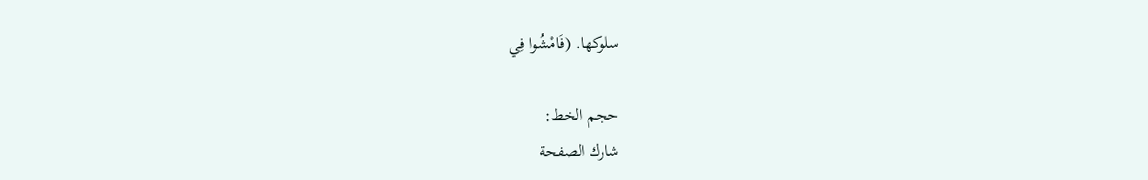سلوكها. (فَامْشُوا فِي

حجم الخط:
شارك الصفحة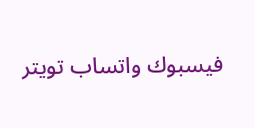فيسبوك واتساب تويتر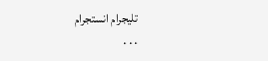تليجرام انستجرام
. . .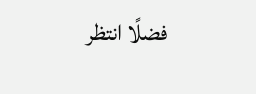فضلًا انتظر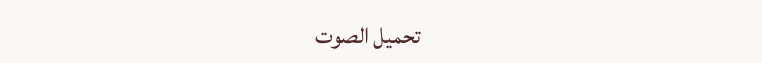تحميل الصوت